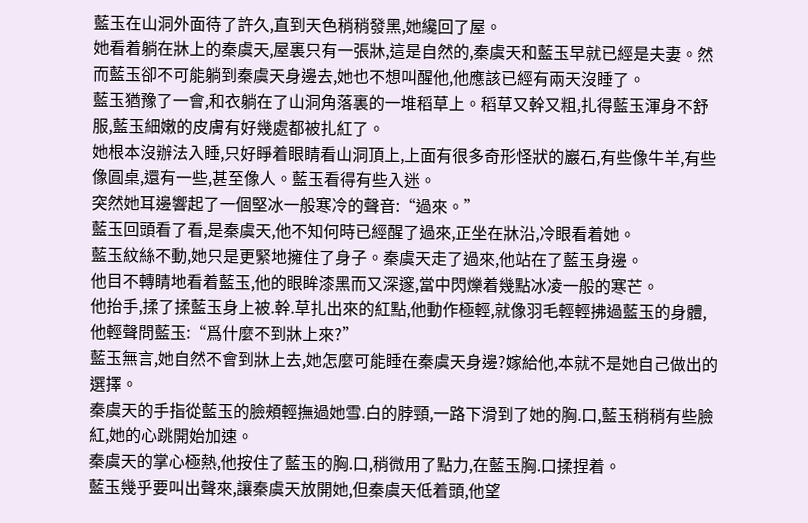藍玉在山洞外面待了許久,直到天色稍稍發黑,她纔回了屋。
她看着躺在牀上的秦虞天,屋裏只有一張牀,這是自然的,秦虞天和藍玉早就已經是夫妻。然而藍玉卻不可能躺到秦虞天身邊去,她也不想叫醒他,他應該已經有兩天沒睡了。
藍玉猶豫了一會,和衣躺在了山洞角落裏的一堆稻草上。稻草又幹又粗,扎得藍玉渾身不舒服,藍玉細嫩的皮膚有好幾處都被扎紅了。
她根本沒辦法入睡,只好睜着眼睛看山洞頂上,上面有很多奇形怪狀的巖石,有些像牛羊,有些像圓桌,還有一些,甚至像人。藍玉看得有些入迷。
突然她耳邊響起了一個堅冰一般寒冷的聲音:“過來。”
藍玉回頭看了看,是秦虞天,他不知何時已經醒了過來,正坐在牀沿,冷眼看着她。
藍玉紋絲不動,她只是更緊地擁住了身子。秦虞天走了過來,他站在了藍玉身邊。
他目不轉睛地看着藍玉,他的眼眸漆黑而又深邃,當中閃爍着幾點冰凌一般的寒芒。
他抬手,揉了揉藍玉身上被.幹.草扎出來的紅點,他動作極輕,就像羽毛輕輕拂過藍玉的身體,他輕聲問藍玉:“爲什麼不到牀上來?”
藍玉無言,她自然不會到牀上去,她怎麼可能睡在秦虞天身邊?嫁給他,本就不是她自己做出的選擇。
秦虞天的手指從藍玉的臉頰輕撫過她雪.白的脖頸,一路下滑到了她的胸.口,藍玉稍稍有些臉紅,她的心跳開始加速。
秦虞天的掌心極熱,他按住了藍玉的胸.口,稍微用了點力,在藍玉胸.口揉捏着。
藍玉幾乎要叫出聲來,讓秦虞天放開她,但秦虞天低着頭,他望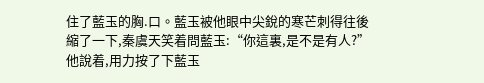住了藍玉的胸.口。藍玉被他眼中尖銳的寒芒刺得往後縮了一下,秦虞天笑着問藍玉:“你這裏,是不是有人?”
他說着,用力按了下藍玉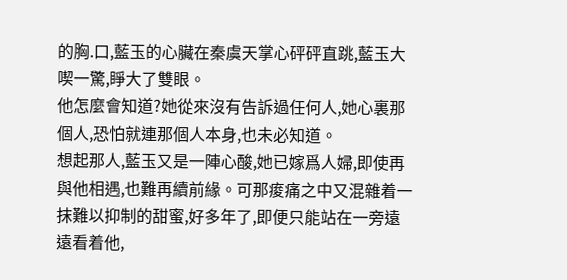的胸.口,藍玉的心臟在秦虞天掌心砰砰直跳,藍玉大喫一驚,睜大了雙眼。
他怎麼會知道?她從來沒有告訴過任何人,她心裏那個人,恐怕就連那個人本身,也未必知道。
想起那人,藍玉又是一陣心酸,她已嫁爲人婦,即使再與他相遇,也難再續前緣。可那痠痛之中又混雜着一抹難以抑制的甜蜜,好多年了,即便只能站在一旁遠遠看着他,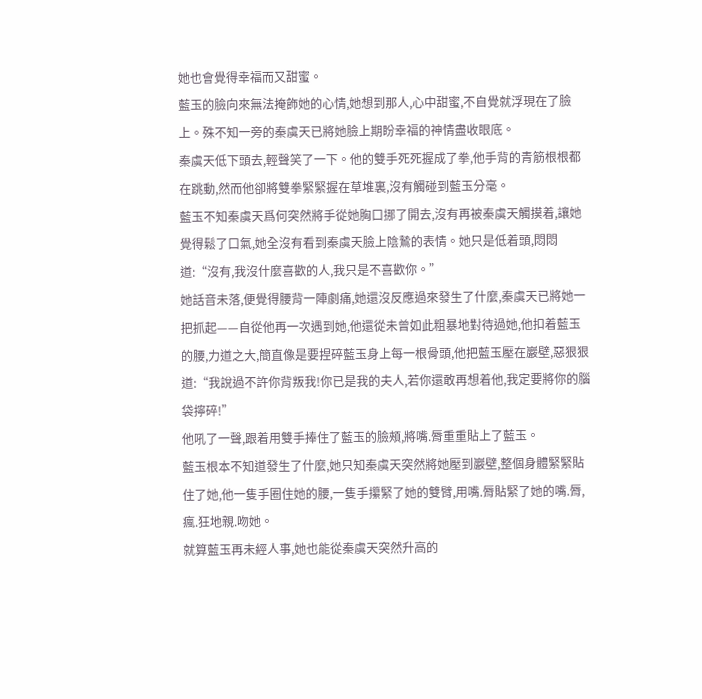她也會覺得幸福而又甜蜜。
藍玉的臉向來無法掩飾她的心情,她想到那人,心中甜蜜,不自覺就浮現在了臉上。殊不知一旁的秦虞天已將她臉上期盼幸福的神情盡收眼底。
秦虞天低下頭去,輕聲笑了一下。他的雙手死死握成了拳,他手背的青筋根根都在跳動,然而他卻將雙拳緊緊握在草堆裏,沒有觸碰到藍玉分毫。
藍玉不知秦虞天爲何突然將手從她胸口挪了開去,沒有再被秦虞天觸摸着,讓她覺得鬆了口氣,她全沒有看到秦虞天臉上陰鷙的表情。她只是低着頭,悶悶道:“沒有,我沒什麼喜歡的人,我只是不喜歡你。”
她話音未落,便覺得腰背一陣劇痛,她還沒反應過來發生了什麼,秦虞天已將她一把抓起——自從他再一次遇到她,他還從未曾如此粗暴地對待過她,他扣着藍玉的腰,力道之大,簡直像是要捏碎藍玉身上每一根骨頭,他把藍玉壓在巖壁,惡狠狠道:“我說過不許你背叛我!你已是我的夫人,若你還敢再想着他,我定要將你的腦袋擰碎!”
他吼了一聲,跟着用雙手捧住了藍玉的臉頰,將嘴.脣重重貼上了藍玉。
藍玉根本不知道發生了什麼,她只知秦虞天突然將她壓到巖壁,整個身體緊緊貼住了她,他一隻手圈住她的腰,一隻手攥緊了她的雙臂,用嘴.脣貼緊了她的嘴.脣,瘋.狂地親.吻她。
就算藍玉再未經人事,她也能從秦虞天突然升高的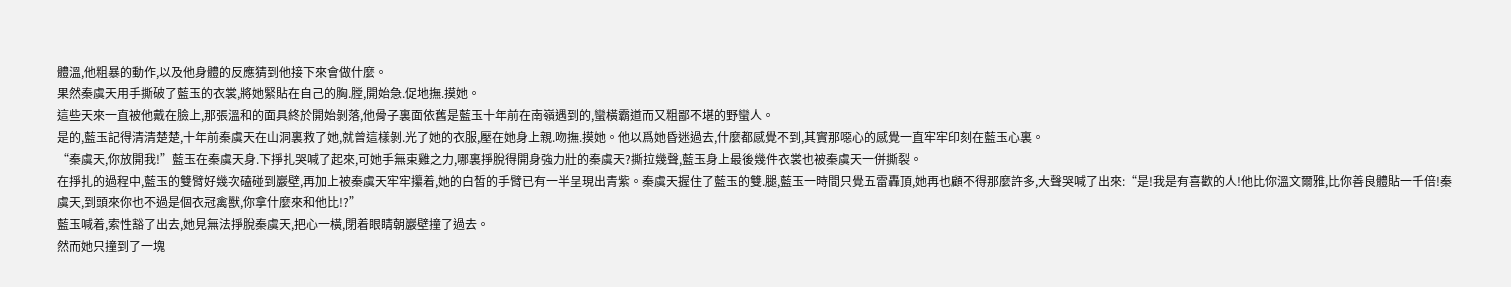體溫,他粗暴的動作,以及他身體的反應猜到他接下來會做什麼。
果然秦虞天用手撕破了藍玉的衣裳,將她緊貼在自己的胸.膛,開始急.促地撫.摸她。
這些天來一直被他戴在臉上,那張溫和的面具終於開始剝落,他骨子裏面依舊是藍玉十年前在南嶺遇到的,蠻橫霸道而又粗鄙不堪的野蠻人。
是的,藍玉記得清清楚楚,十年前秦虞天在山洞裏救了她,就曾這樣剝.光了她的衣服,壓在她身上親.吻撫.摸她。他以爲她昏迷過去,什麼都感覺不到,其實那噁心的感覺一直牢牢印刻在藍玉心裏。
“秦虞天,你放開我!”藍玉在秦虞天身.下掙扎哭喊了起來,可她手無束雞之力,哪裏掙脫得開身強力壯的秦虞天?撕拉幾聲,藍玉身上最後幾件衣裳也被秦虞天一併撕裂。
在掙扎的過程中,藍玉的雙臂好幾次磕碰到巖壁,再加上被秦虞天牢牢攥着,她的白皙的手臂已有一半呈現出青紫。秦虞天握住了藍玉的雙.腿,藍玉一時間只覺五雷轟頂,她再也顧不得那麼許多,大聲哭喊了出來:“是!我是有喜歡的人!他比你溫文爾雅,比你善良體貼一千倍!秦虞天,到頭來你也不過是個衣冠禽獸,你拿什麼來和他比!?”
藍玉喊着,索性豁了出去,她見無法掙脫秦虞天,把心一橫,閉着眼睛朝巖壁撞了過去。
然而她只撞到了一塊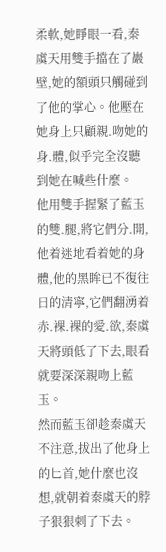柔軟,她睜眼一看,秦虞天用雙手擋在了巖壁,她的額頭只觸碰到了他的掌心。他壓在她身上只顧親.吻她的身.體,似乎完全沒聽到她在喊些什麼。
他用雙手握緊了藍玉的雙.腿,將它們分.開,他着迷地看着她的身體,他的黑眸已不復往日的清寧,它們翻湧着赤.裸.裸的愛.欲,秦虞天將頭低了下去,眼看就要深深親吻上藍玉。
然而藍玉卻趁秦虞天不注意,拔出了他身上的匕首,她什麼也沒想,就朝着秦虞天的脖子狠狠刺了下去。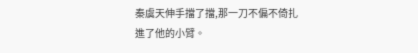秦虞天伸手擋了擋,那一刀不偏不倚扎進了他的小臂。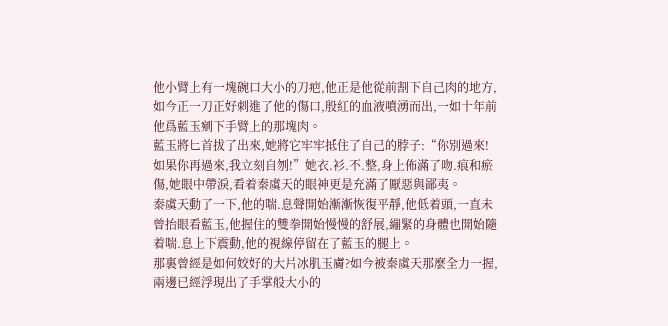他小臂上有一塊碗口大小的刀疤,他正是他從前割下自己肉的地方,如今正一刀正好刺進了他的傷口,殷紅的血液噴湧而出,一如十年前他爲藍玉剜下手臂上的那塊肉。
藍玉將匕首拔了出來,她將它牢牢抵住了自己的脖子:“你別過來!如果你再過來,我立刻自刎!”她衣.衫.不.整,身上佈滿了吻.痕和瘀傷,她眼中帶淚,看着秦虞天的眼神更是充滿了厭惡與鄙夷。
秦虞天動了一下,他的喘.息聲開始漸漸恢復平靜,他低着頭,一直未曾抬眼看藍玉,他握住的雙拳開始慢慢的舒展,繃緊的身體也開始隨着喘.息上下震動,他的視線停留在了藍玉的腿上。
那裏曾經是如何姣好的大片冰肌玉膚?如今被秦虞天那麼全力一握,兩邊已經浮現出了手掌般大小的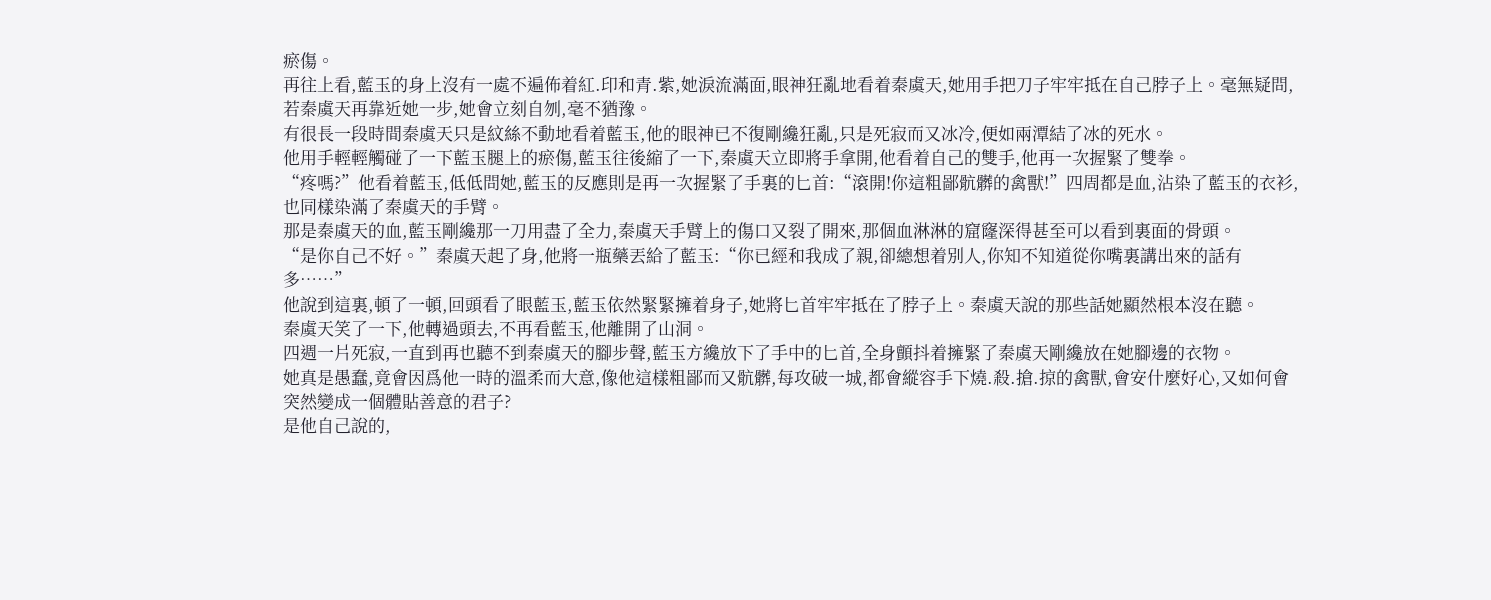瘀傷。
再往上看,藍玉的身上沒有一處不遍佈着紅.印和青.紫,她淚流滿面,眼神狂亂地看着秦虞天,她用手把刀子牢牢抵在自己脖子上。毫無疑問,若秦虞天再靠近她一步,她會立刻自刎,毫不猶豫。
有很長一段時間秦虞天只是紋絲不動地看着藍玉,他的眼神已不復剛纔狂亂,只是死寂而又冰冷,便如兩潭結了冰的死水。
他用手輕輕觸碰了一下藍玉腿上的瘀傷,藍玉往後縮了一下,秦虞天立即將手拿開,他看着自己的雙手,他再一次握緊了雙拳。
“疼嗎?”他看着藍玉,低低問她,藍玉的反應則是再一次握緊了手裏的匕首:“滾開!你這粗鄙骯髒的禽獸!”四周都是血,沾染了藍玉的衣衫,也同樣染滿了秦虞天的手臂。
那是秦虞天的血,藍玉剛纔那一刀用盡了全力,秦虞天手臂上的傷口又裂了開來,那個血淋淋的窟窿深得甚至可以看到裏面的骨頭。
“是你自己不好。”秦虞天起了身,他將一瓶藥丟給了藍玉:“你已經和我成了親,卻總想着別人,你知不知道從你嘴裏講出來的話有多……”
他說到這裏,頓了一頓,回頭看了眼藍玉,藍玉依然緊緊擁着身子,她將匕首牢牢抵在了脖子上。秦虞天說的那些話她顯然根本沒在聽。
秦虞天笑了一下,他轉過頭去,不再看藍玉,他離開了山洞。
四週一片死寂,一直到再也聽不到秦虞天的腳步聲,藍玉方纔放下了手中的匕首,全身顫抖着擁緊了秦虞天剛纔放在她腳邊的衣物。
她真是愚蠢,竟會因爲他一時的溫柔而大意,像他這樣粗鄙而又骯髒,每攻破一城,都會縱容手下燒.殺.搶.掠的禽獸,會安什麼好心,又如何會突然變成一個體貼善意的君子?
是他自己說的,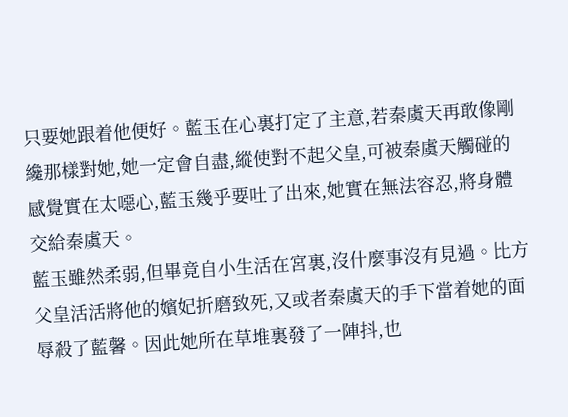只要她跟着他便好。藍玉在心裏打定了主意,若秦虞天再敢像剛纔那樣對她,她一定會自盡,縱使對不起父皇,可被秦虞天觸碰的感覺實在太噁心,藍玉幾乎要吐了出來,她實在無法容忍,將身體交給秦虞天。
藍玉雖然柔弱,但畢竟自小生活在宮裏,沒什麼事沒有見過。比方父皇活活將他的嬪妃折磨致死,又或者秦虞天的手下當着她的面辱殺了藍馨。因此她所在草堆裏發了一陣抖,也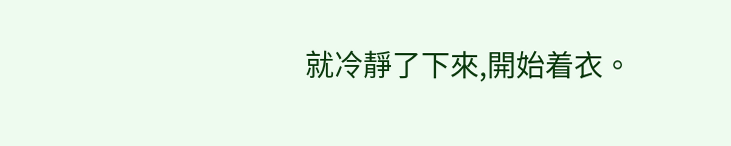就冷靜了下來,開始着衣。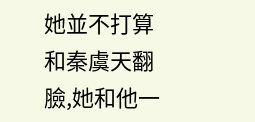她並不打算和秦虞天翻臉,她和他一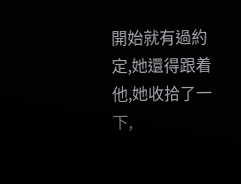開始就有過約定,她還得跟着他,她收拾了一下,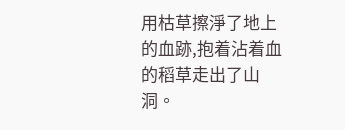用枯草擦淨了地上的血跡,抱着沾着血的稻草走出了山洞。